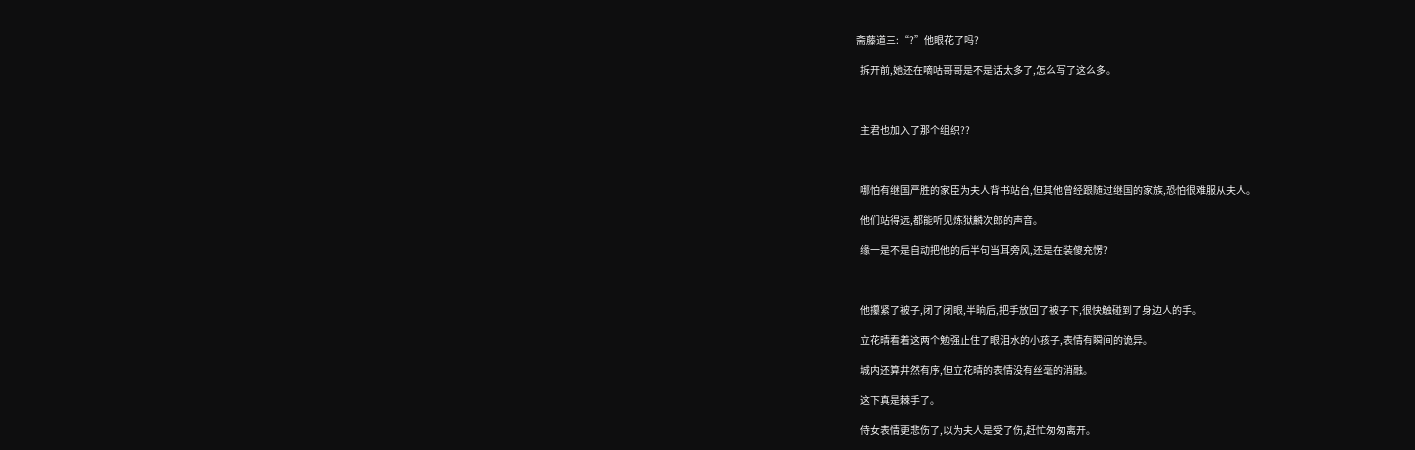斋藤道三:“?”他眼花了吗?

  拆开前,她还在嘀咕哥哥是不是话太多了,怎么写了这么多。



  主君也加入了那个组织??



  哪怕有继国严胜的家臣为夫人背书站台,但其他曾经跟随过继国的家族,恐怕很难服从夫人。

  他们站得远,都能听见炼狱麟次郎的声音。

  缘一是不是自动把他的后半句当耳旁风,还是在装傻充愣?



  他攥紧了被子,闭了闭眼,半晌后,把手放回了被子下,很快触碰到了身边人的手。

  立花晴看着这两个勉强止住了眼泪水的小孩子,表情有瞬间的诡异。

  城内还算井然有序,但立花晴的表情没有丝毫的消融。

  这下真是棘手了。

  侍女表情更悲伤了,以为夫人是受了伤,赶忙匆匆离开。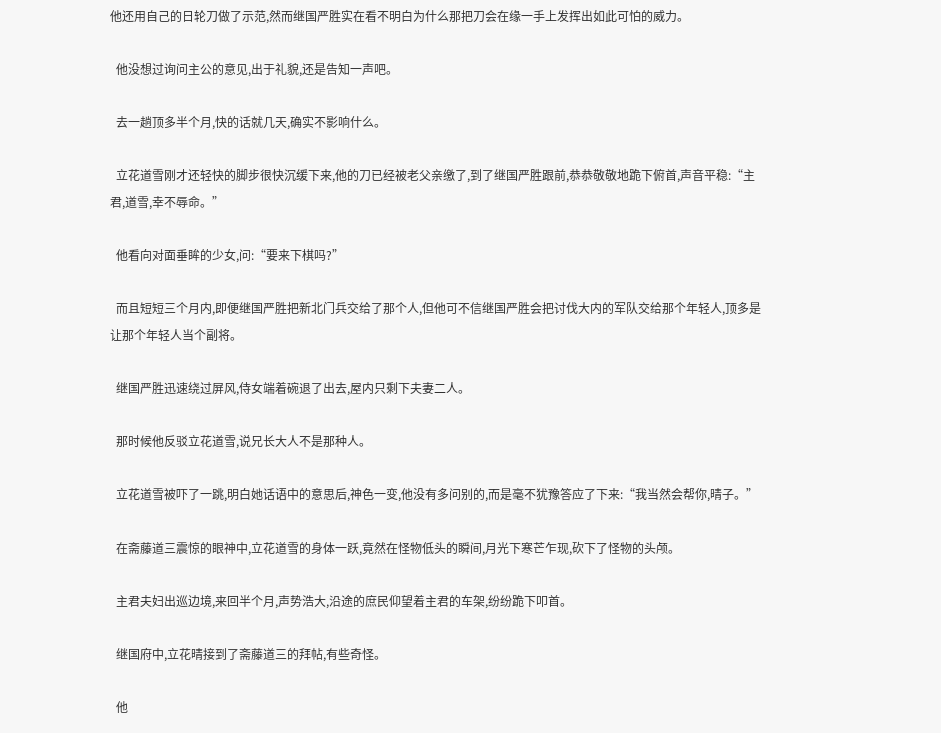他还用自己的日轮刀做了示范,然而继国严胜实在看不明白为什么那把刀会在缘一手上发挥出如此可怕的威力。

  他没想过询问主公的意见,出于礼貌,还是告知一声吧。

  去一趟顶多半个月,快的话就几天,确实不影响什么。

  立花道雪刚才还轻快的脚步很快沉缓下来,他的刀已经被老父亲缴了,到了继国严胜跟前,恭恭敬敬地跪下俯首,声音平稳:“主君,道雪,幸不辱命。”

  他看向对面垂眸的少女,问:“要来下棋吗?”

  而且短短三个月内,即便继国严胜把新北门兵交给了那个人,但他可不信继国严胜会把讨伐大内的军队交给那个年轻人,顶多是让那个年轻人当个副将。

  继国严胜迅速绕过屏风,侍女端着碗退了出去,屋内只剩下夫妻二人。

  那时候他反驳立花道雪,说兄长大人不是那种人。

  立花道雪被吓了一跳,明白她话语中的意思后,神色一变,他没有多问别的,而是毫不犹豫答应了下来:“我当然会帮你,晴子。”

  在斋藤道三震惊的眼神中,立花道雪的身体一跃,竟然在怪物低头的瞬间,月光下寒芒乍现,砍下了怪物的头颅。

  主君夫妇出巡边境,来回半个月,声势浩大,沿途的庶民仰望着主君的车架,纷纷跪下叩首。

  继国府中,立花晴接到了斋藤道三的拜帖,有些奇怪。

  他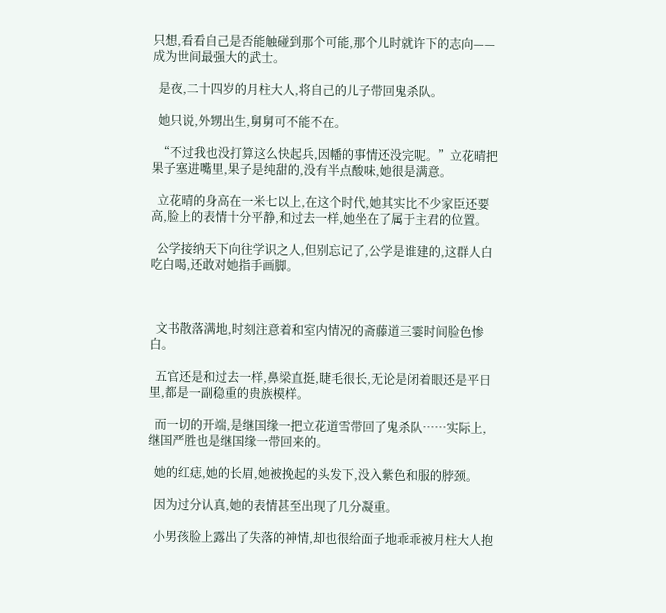只想,看看自己是否能触碰到那个可能,那个儿时就许下的志向——成为世间最强大的武士。

  是夜,二十四岁的月柱大人,将自己的儿子带回鬼杀队。

  她只说,外甥出生,舅舅可不能不在。

  “不过我也没打算这么快起兵,因幡的事情还没完呢。”立花晴把果子塞进嘴里,果子是纯甜的,没有半点酸味,她很是满意。

  立花晴的身高在一米七以上,在这个时代,她其实比不少家臣还要高,脸上的表情十分平静,和过去一样,她坐在了属于主君的位置。

  公学接纳天下向往学识之人,但别忘记了,公学是谁建的,这群人白吃白喝,还敢对她指手画脚。



  文书散落满地,时刻注意着和室内情况的斋藤道三霎时间脸色惨白。

  五官还是和过去一样,鼻梁直挺,睫毛很长,无论是闭着眼还是平日里,都是一副稳重的贵族模样。

  而一切的开端,是继国缘一把立花道雪带回了鬼杀队……实际上,继国严胜也是继国缘一带回来的。

  她的红痣,她的长眉,她被挽起的头发下,没入紫色和服的脖颈。

  因为过分认真,她的表情甚至出现了几分凝重。

  小男孩脸上露出了失落的神情,却也很给面子地乖乖被月柱大人抱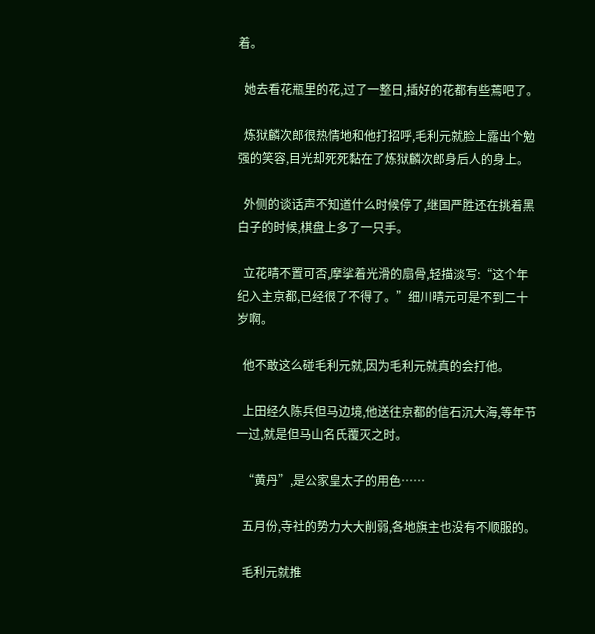着。

  她去看花瓶里的花,过了一整日,插好的花都有些蔫吧了。

  炼狱麟次郎很热情地和他打招呼,毛利元就脸上露出个勉强的笑容,目光却死死黏在了炼狱麟次郎身后人的身上。

  外侧的谈话声不知道什么时候停了,继国严胜还在挑着黑白子的时候,棋盘上多了一只手。

  立花晴不置可否,摩挲着光滑的扇骨,轻描淡写:“这个年纪入主京都,已经很了不得了。”细川晴元可是不到二十岁啊。

  他不敢这么碰毛利元就,因为毛利元就真的会打他。

  上田经久陈兵但马边境,他送往京都的信石沉大海,等年节一过,就是但马山名氏覆灭之时。

  “黄丹”,是公家皇太子的用色……

  五月份,寺社的势力大大削弱,各地旗主也没有不顺服的。

  毛利元就推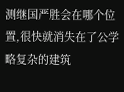测继国严胜会在哪个位置,很快就消失在了公学略复杂的建筑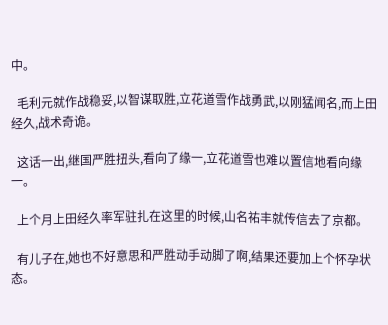中。

  毛利元就作战稳妥,以智谋取胜,立花道雪作战勇武,以刚猛闻名,而上田经久,战术奇诡。

  这话一出,继国严胜扭头,看向了缘一,立花道雪也难以置信地看向缘一。

  上个月上田经久率军驻扎在这里的时候,山名祐丰就传信去了京都。

  有儿子在,她也不好意思和严胜动手动脚了啊,结果还要加上个怀孕状态。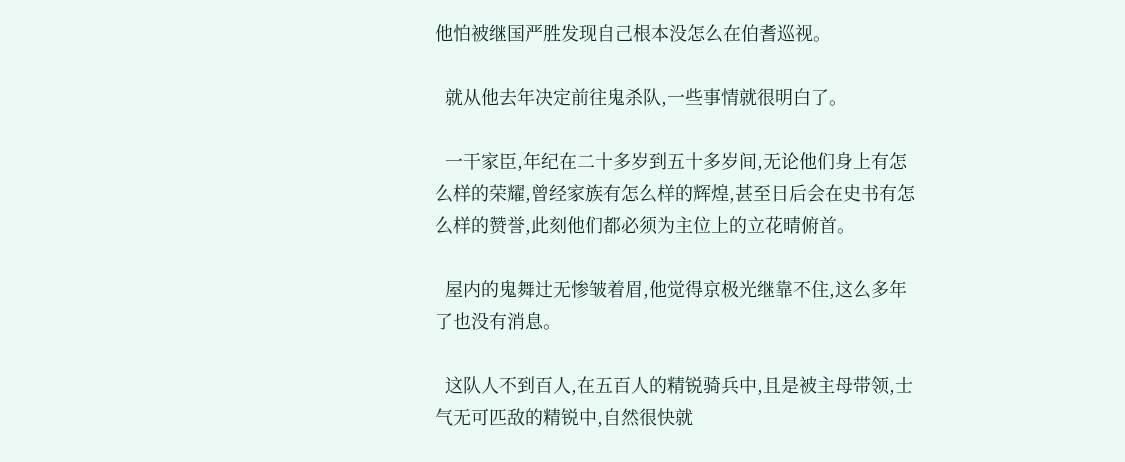他怕被继国严胜发现自己根本没怎么在伯耆巡视。

  就从他去年决定前往鬼杀队,一些事情就很明白了。

  一干家臣,年纪在二十多岁到五十多岁间,无论他们身上有怎么样的荣耀,曾经家族有怎么样的辉煌,甚至日后会在史书有怎么样的赞誉,此刻他们都必须为主位上的立花晴俯首。

  屋内的鬼舞辻无惨皱着眉,他觉得京极光继靠不住,这么多年了也没有消息。

  这队人不到百人,在五百人的精锐骑兵中,且是被主母带领,士气无可匹敌的精锐中,自然很快就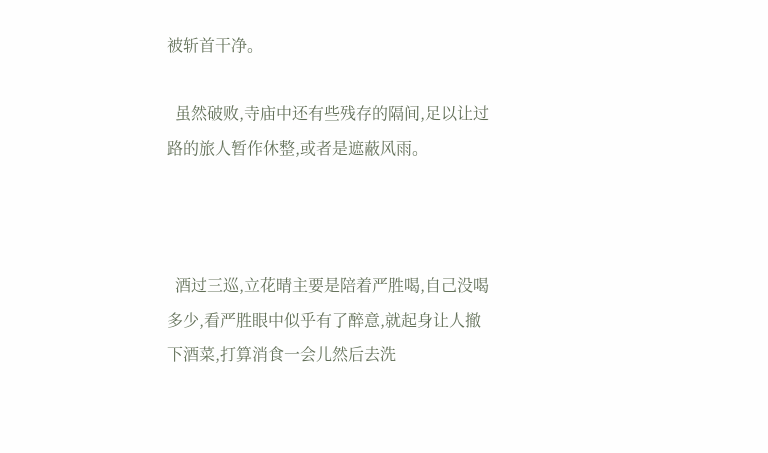被斩首干净。

  虽然破败,寺庙中还有些残存的隔间,足以让过路的旅人暂作休整,或者是遮蔽风雨。



  酒过三巡,立花晴主要是陪着严胜喝,自己没喝多少,看严胜眼中似乎有了醉意,就起身让人撤下酒菜,打算消食一会儿然后去洗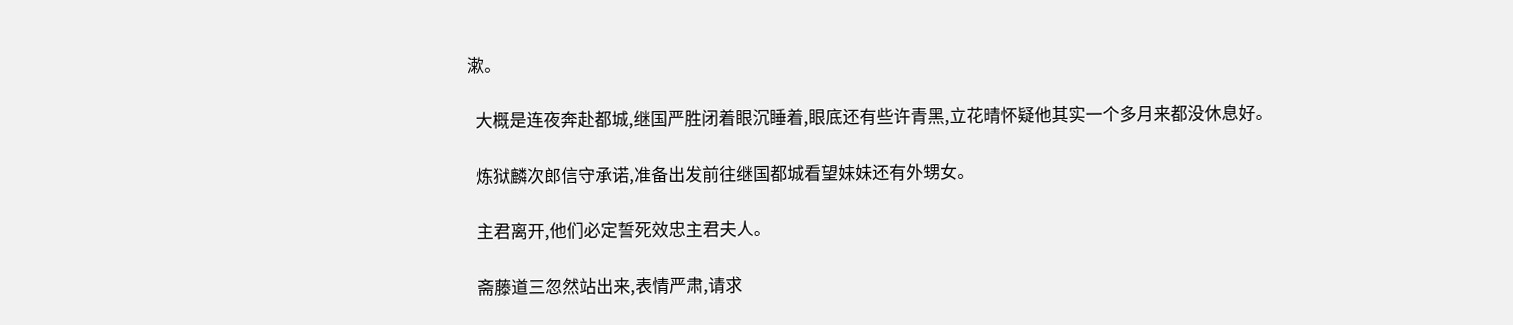漱。

  大概是连夜奔赴都城,继国严胜闭着眼沉睡着,眼底还有些许青黑,立花晴怀疑他其实一个多月来都没休息好。

  炼狱麟次郎信守承诺,准备出发前往继国都城看望妹妹还有外甥女。

  主君离开,他们必定誓死效忠主君夫人。

  斋藤道三忽然站出来,表情严肃,请求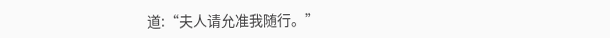道:“夫人请允准我随行。”